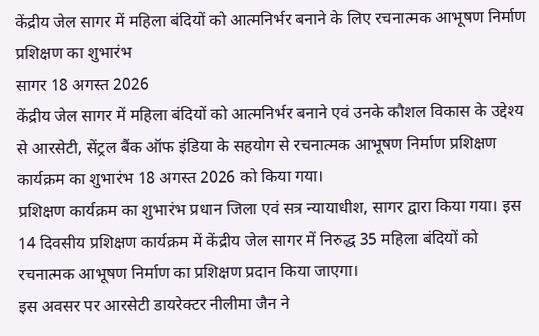केंद्रीय जेल सागर में महिला बंदियों को आत्मनिर्भर बनाने के लिए रचनात्मक आभूषण निर्माण प्रशिक्षण का शुभारंभ
सागर 18 अगस्त 2026
केंद्रीय जेल सागर में महिला बंदियों को आत्मनिर्भर बनाने एवं उनके कौशल विकास के उद्देश्य से आरसेटी, सेंट्रल बैंक ऑफ इंडिया के सहयोग से रचनात्मक आभूषण निर्माण प्रशिक्षण कार्यक्रम का शुभारंभ 18 अगस्त 2026 को किया गया।
प्रशिक्षण कार्यक्रम का शुभारंभ प्रधान जिला एवं सत्र न्यायाधीश, सागर द्वारा किया गया। इस 14 दिवसीय प्रशिक्षण कार्यक्रम में केंद्रीय जेल सागर में निरुद्ध 35 महिला बंदियों को रचनात्मक आभूषण निर्माण का प्रशिक्षण प्रदान किया जाएगा।
इस अवसर पर आरसेटी डायरेक्टर नीलीमा जैन ने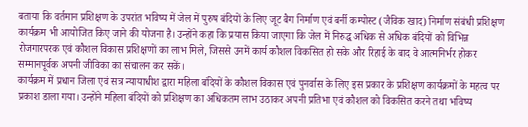बताया कि वर्तमान प्रशिक्षण के उपरांत भविष्य में जेल में पुरुष बंदियों के लिए जूट बैग निर्माण एवं बर्नी कम्पोस्ट (जैविक खाद) निर्माण संबंधी प्रशिक्षण कार्यक्रम भी आयोजित किए जाने की योजना है। उन्होंने कहा कि प्रयास किया जाएगा कि जेल में निरुद्ध अधिक से अधिक बंदियों को विभिन्न रोजगारपरक एवं कौशल विकास प्रशिक्षणों का लाभ मिले, जिससे उनमें कार्य कौशल विकसित हो सके और रिहाई के बाद वे आत्मनिर्भर होकर सम्मानपूर्वक अपनी जीविका का संचालन कर सकें।
कार्यक्रम में प्रधान जिला एवं सत्र न्यायाधीश द्वारा महिला बंदियों के कौशल विकास एवं पुनर्वास के लिए इस प्रकार के प्रशिक्षण कार्यक्रमों के महत्व पर प्रकाश डाला गया। उन्होंने महिला बंदियों को प्रशिक्षण का अधिकतम लाभ उठाकर अपनी प्रतिभा एवं कौशल को विकसित करने तथा भविष्य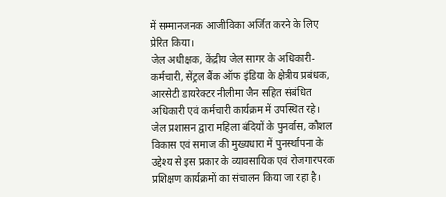में सम्मानजनक आजीविका अर्जित करने के लिए प्रेरित किया।
जेल अधीक्षक, केंद्रीय जेल सागर के अधिकारी-कर्मचारी, सेंट्रल बैंक ऑफ इंडिया के क्षेत्रीय प्रबंधक, आरसेटी डायरेक्टर नीलीमा जैन सहित संबंधित अधिकारी एवं कर्मचारी कार्यक्रम में उपस्थित रहे।
जेल प्रशासन द्वारा महिला बंदियों के पुनर्वास, कौशल विकास एवं समाज की मुख्यधारा में पुनर्स्थापना के उद्देश्य से इस प्रकार के व्यावसायिक एवं रोजगारपरक प्रशिक्षण कार्यक्रमों का संचालन किया जा रहा है।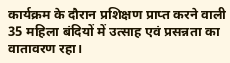कार्यक्रम के दौरान प्रशिक्षण प्राप्त करने वाली 35 महिला बंदियों में उत्साह एवं प्रसन्नता का वातावरण रहा।